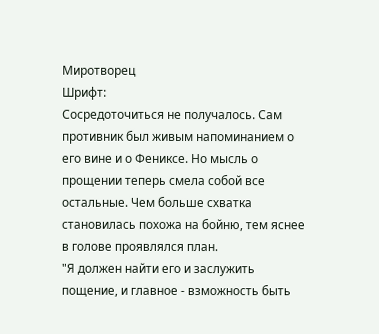Миротворец
Шрифт:
Сосредоточиться не получалось. Сам противник был живым напоминанием о его вине и о Фениксе. Но мысль о прощении теперь смела собой все остальные. Чем больше схватка становилась похожа на бойню, тем яснее в голове проявлялся план.
"Я должен найти его и заслужить пощение, и главное - взможность быть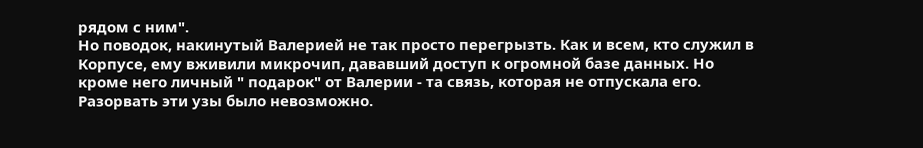рядом с ним".
Но поводок, накинутый Валерией не так просто перегрызть. Как и всем, кто служил в Корпусе, ему вживили микрочип, дававший доступ к огромной базе данных. Но кроме него личный " подарок" от Валерии - та связь, которая не отпускала его. Разорвать эти узы было невозможно.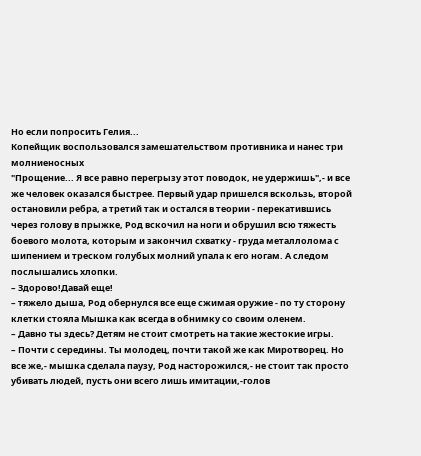Но если попросить Гелия...
Копейщик воспользовался замешательством противника и нанес три молниеносных
"Прощение... Я все равно перегрызу этот поводок, не удержишь",- и все же человек оказался быстрее. Первый удар пришелся вскользь, второй остановили ребра, а третий так и остался в теории - перекатившись через голову в прыжке, Род вскочил на ноги и обрушил всю тяжесть боевого молота, которым и закончил схватку - груда металлолома с шипением и треском голубых молний упала к его ногам. А следом послышались хлопки.
– Здорово!Давай еще!
– тяжело дыша, Род обернулся все еще сжимая оружие - по ту сторону клетки стояла Мышка как всегда в обнимку со своим оленем.
– Давно ты здесь? Детям не стоит смотреть на такие жестокие игры.
– Почти с середины. Ты молодец, почти такой же как Миротворец. Но все же,- мышка сделала паузу, Род насторожился,- не стоит так просто убивать людей, пусть они всего лишь имитации,-голов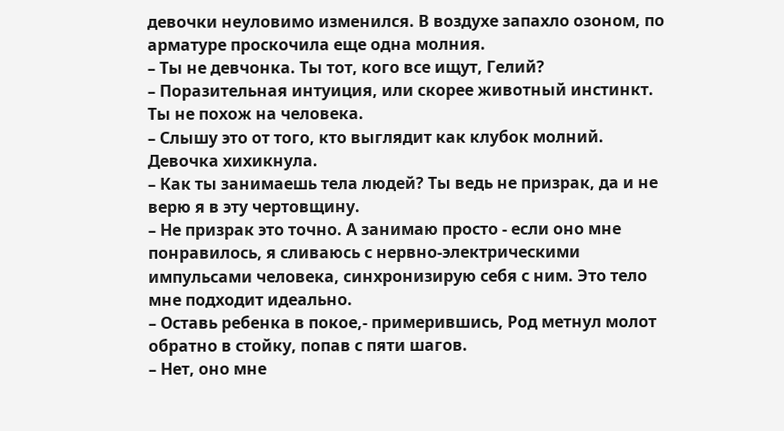девочки неуловимо изменился. В воздухе запахло озоном, по арматуре проскочила еще одна молния.
– Ты не девчонка. Ты тот, кого все ищут, Гелий?
– Поразительная интуиция, или скорее животный инстинкт. Ты не похож на человека.
– Слышу это от того, кто выглядит как клубок молний.
Девочка хихикнула.
– Как ты занимаешь тела людей? Ты ведь не призрак, да и не верю я в эту чертовщину.
– Не призрак это точно. А занимаю просто - если оно мне понравилось, я сливаюсь с нервно-электрическими импульсами человека, синхронизирую себя с ним. Это тело мне подходит идеально.
– Оставь ребенка в покое,- примерившись, Род метнул молот обратно в стойку, попав с пяти шагов.
– Нет, оно мне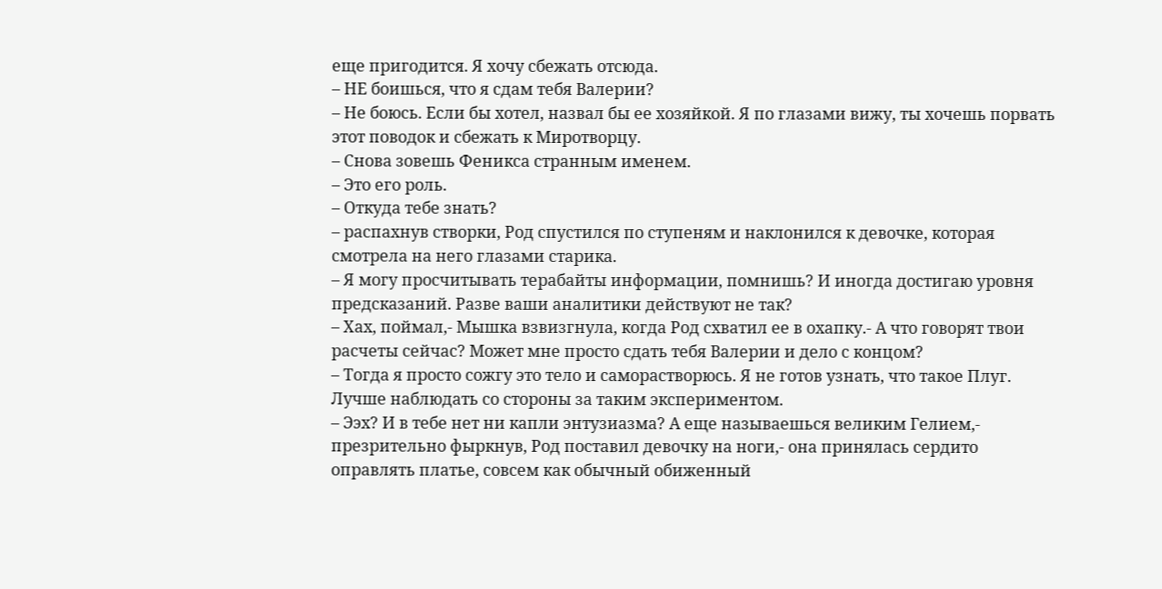еще пригодится. Я хочу сбежать отсюда.
– НЕ боишься, что я сдам тебя Валерии?
– Не боюсь. Если бы хотел, назвал бы ее хозяйкой. Я по глазами вижу, ты хочешь порвать этот поводок и сбежать к Миротворцу.
– Снова зовешь Феникса странным именем.
– Это его роль.
– Откуда тебе знать?
– распахнув створки, Род спустился по ступеням и наклонился к девочке, которая смотрела на него глазами старика.
– Я могу просчитывать терабайты информации, помнишь? И иногда достигаю уровня предсказаний. Разве ваши аналитики действуют не так?
– Хах, поймал,- Мышка взвизгнула, когда Род схватил ее в охапку.- А что говорят твои расчеты сейчас? Может мне просто сдать тебя Валерии и дело с концом?
– Тогда я просто сожгу это тело и саморастворюсь. Я не готов узнать, что такое Плуг. Лучше наблюдать со стороны за таким экспериментом.
– Ээх? И в тебе нет ни капли энтузиазма? А еще называешься великим Гелием,- презрительно фыркнув, Род поставил девочку на ноги,- она принялась сердито оправлять платье, совсем как обычный обиженный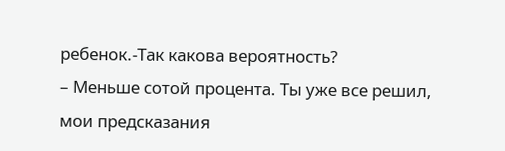ребенок.-Так какова вероятность?
– Меньше сотой процента. Ты уже все решил, мои предсказания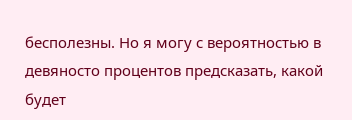бесполезны. Но я могу с вероятностью в девяносто процентов предсказать, какой будет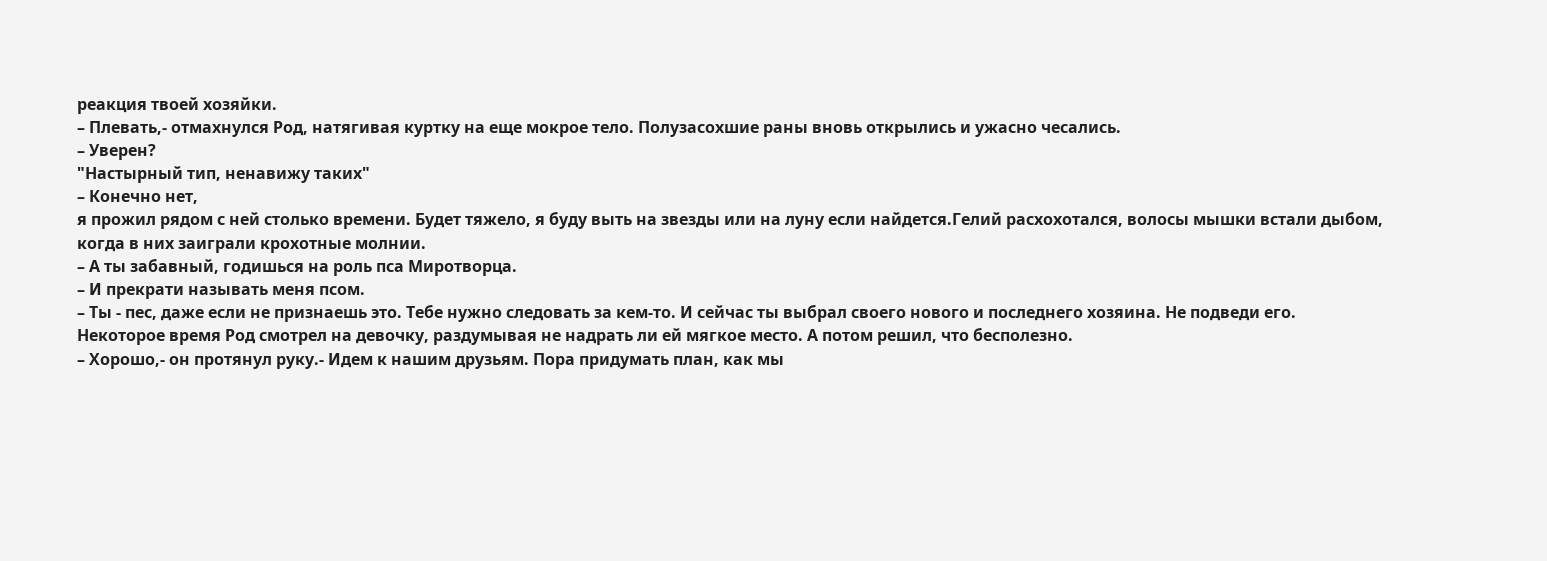реакция твоей хозяйки.
– Плевать,- отмахнулся Род, натягивая куртку на еще мокрое тело. Полузасохшие раны вновь открылись и ужасно чесались.
– Уверен?
"Настырный тип, ненавижу таких"
– Конечно нет,
я прожил рядом с ней столько времени. Будет тяжело, я буду выть на звезды или на луну если найдется.Гелий расхохотался, волосы мышки встали дыбом, когда в них заиграли крохотные молнии.
– А ты забавный, годишься на роль пса Миротворца.
– И прекрати называть меня псом.
– Ты - пес, даже если не признаешь это. Тебе нужно следовать за кем-то. И сейчас ты выбрал своего нового и последнего хозяина. Не подведи его.
Некоторое время Род смотрел на девочку, раздумывая не надрать ли ей мягкое место. А потом решил, что бесполезно.
– Хорошо,- он протянул руку.- Идем к нашим друзьям. Пора придумать план, как мы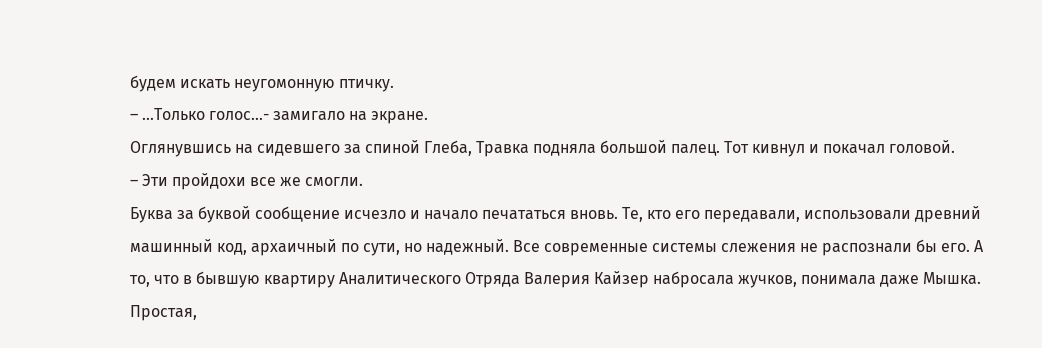будем искать неугомонную птичку.
– ...Только голос...- замигало на экране.
Оглянувшись на сидевшего за спиной Глеба, Травка подняла большой палец. Тот кивнул и покачал головой.
– Эти пройдохи все же смогли.
Буква за буквой сообщение исчезло и начало печататься вновь. Те, кто его передавали, использовали древний машинный код, архаичный по сути, но надежный. Все современные системы слежения не распознали бы его. А то, что в бывшую квартиру Аналитического Отряда Валерия Кайзер набросала жучков, понимала даже Мышка.
Простая,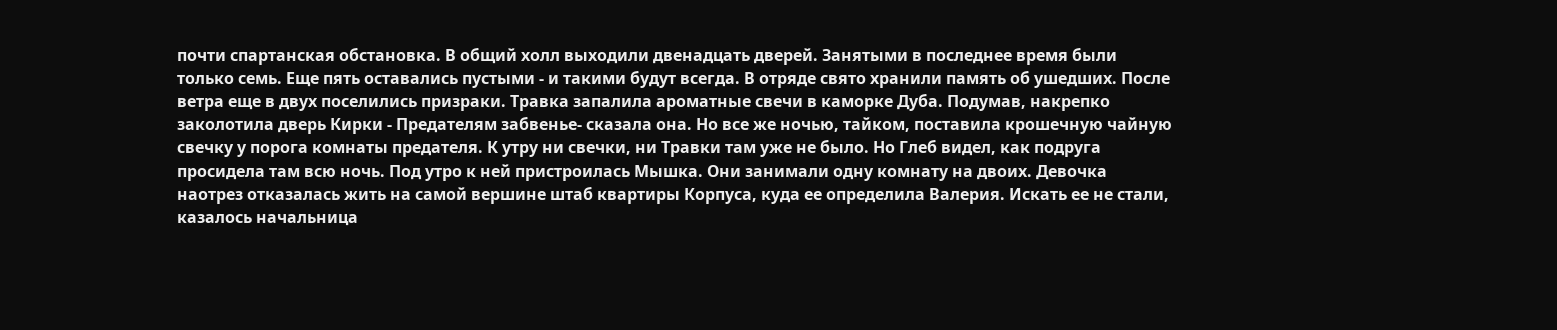почти спартанская обстановка. В общий холл выходили двенадцать дверей. Занятыми в последнее время были только семь. Еще пять оставались пустыми - и такими будут всегда. В отряде свято хранили память об ушедших. После ветра еще в двух поселились призраки. Травка запалила ароматные свечи в каморке Дуба. Подумав, накрепко заколотила дверь Кирки - Предателям забвенье- сказала она. Но все же ночью, тайком, поставила крошечную чайную свечку у порога комнаты предателя. К утру ни свечки, ни Травки там уже не было. Но Глеб видел, как подруга просидела там всю ночь. Под утро к ней пристроилась Мышка. Они занимали одну комнату на двоих. Девочка наотрез отказалась жить на самой вершине штаб квартиры Корпуса, куда ее определила Валерия. Искать ее не стали, казалось начальница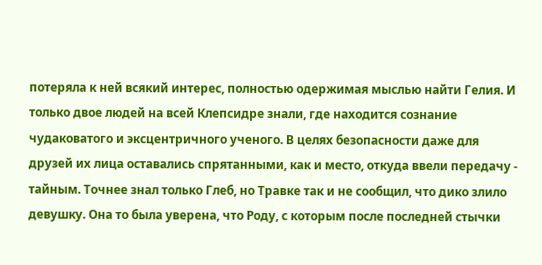потеряла к ней всякий интерес, полностью одержимая мыслью найти Гелия. И только двое людей на всей Клепсидре знали, где находится сознание чудаковатого и эксцентричного ученого. В целях безопасности даже для друзей их лица оставались спрятанными, как и место, откуда ввели передачу - тайным. Точнее знал только Глеб, но Травке так и не сообщил, что дико злило девушку. Она то была уверена, что Роду, с которым после последней стычки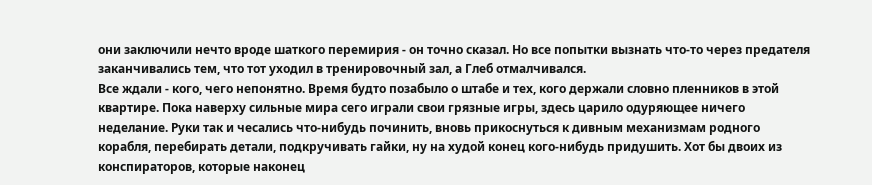они заключили нечто вроде шаткого перемирия - он точно сказал. Но все попытки вызнать что-то через предателя заканчивались тем, что тот уходил в тренировочный зал, а Глеб отмалчивался.
Все ждали - кого, чего непонятно. Время будто позабыло о штабе и тех, кого держали словно пленников в этой квартире. Пока наверху сильные мира сего играли свои грязные игры, здесь царило одуряющее ничего неделание. Руки так и чесались что-нибудь починить, вновь прикоснуться к дивным механизмам родного корабля, перебирать детали, подкручивать гайки, ну на худой конец кого-нибудь придушить. Хот бы двоих из конспираторов, которые наконец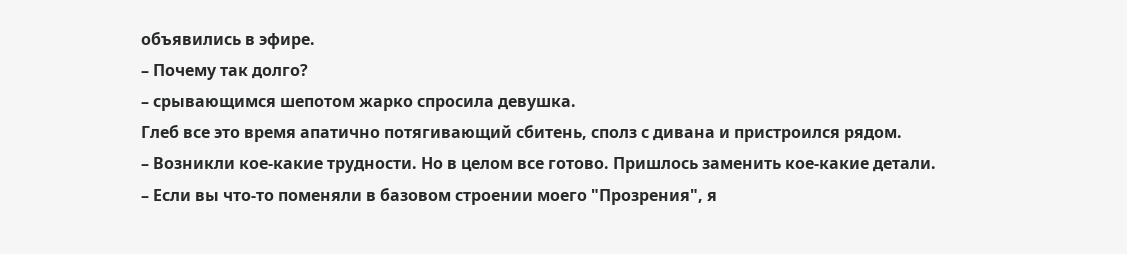объявились в эфире.
– Почему так долго?
– срывающимся шепотом жарко спросила девушка.
Глеб все это время апатично потягивающий сбитень, сполз с дивана и пристроился рядом.
– Возникли кое-какие трудности. Но в целом все готово. Пришлось заменить кое-какие детали.
– Если вы что-то поменяли в базовом строении моего "Прозрения", я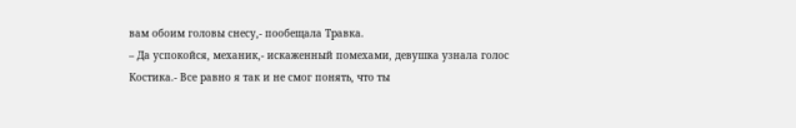вам обоим головы снесу,- пообещала Травка.
– Да успокойся, механик,- искаженный помехами, девушка узнала голос Костика.- Все равно я так и не смог понять, что ты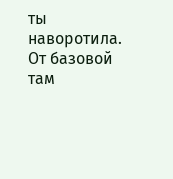ты наворотила. От базовой там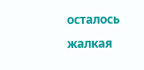осталось жалкая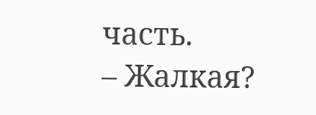часть.
– Жалкая?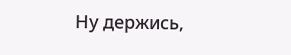Ну держись,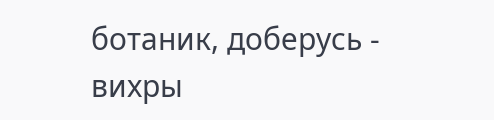ботаник, доберусь - вихры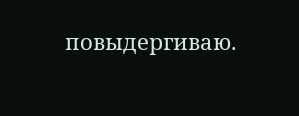повыдергиваю.